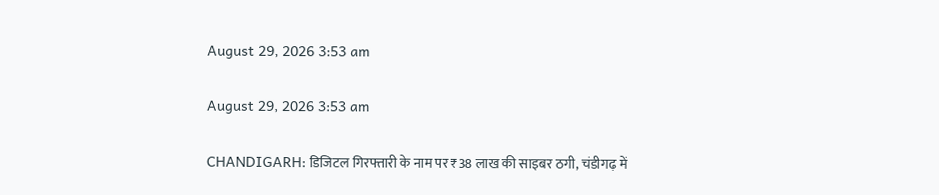August 29, 2026 3:53 am

August 29, 2026 3:53 am

CHANDIGARH: डिजिटल गिरफ्तारी के नाम पर ₹38 लाख की साइबर ठगी, चंडीगढ़ में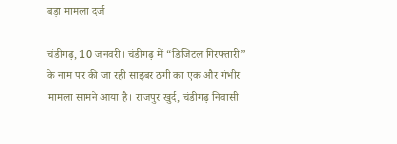बड़ा मामला दर्ज

चंडीगढ़, 10 जनवरी। चंडीगढ़ में “डिजिटल गिरफ्तारी” के नाम पर की जा रही साइबर ठगी का एक और गंभीर मामला सामने आया है। राजपुर खुर्द, चंडीगढ़ निवासी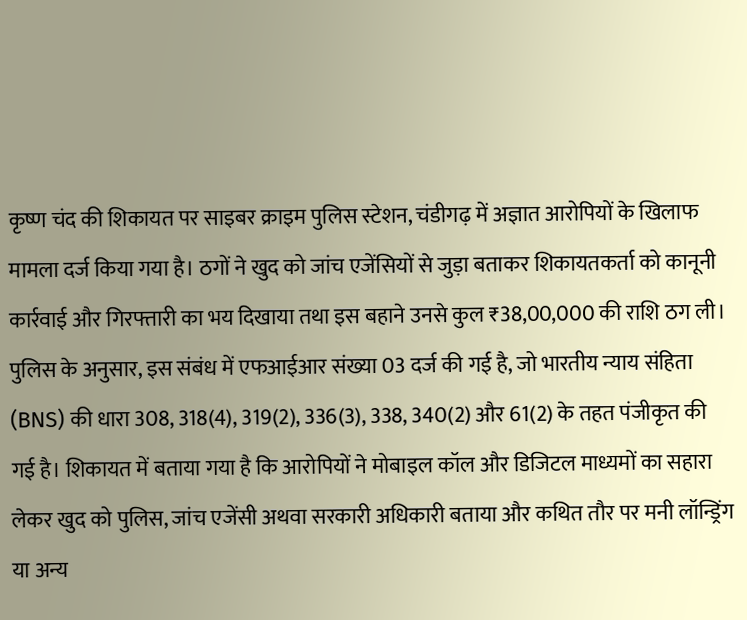कृष्ण चंद की शिकायत पर साइबर क्राइम पुलिस स्टेशन, चंडीगढ़ में अज्ञात आरोपियों के खिलाफ मामला दर्ज किया गया है। ठगों ने खुद को जांच एजेंसियों से जुड़ा बताकर शिकायतकर्ता को कानूनी कार्रवाई और गिरफ्तारी का भय दिखाया तथा इस बहाने उनसे कुल ₹38,00,000 की राशि ठग ली।
पुलिस के अनुसार, इस संबंध में एफआईआर संख्या 03 दर्ज की गई है, जो भारतीय न्याय संहिता (BNS) की धारा 308, 318(4), 319(2), 336(3), 338, 340(2) और 61(2) के तहत पंजीकृत की गई है। शिकायत में बताया गया है कि आरोपियों ने मोबाइल कॉल और डिजिटल माध्यमों का सहारा लेकर खुद को पुलिस, जांच एजेंसी अथवा सरकारी अधिकारी बताया और कथित तौर पर मनी लॉन्ड्रिंग या अन्य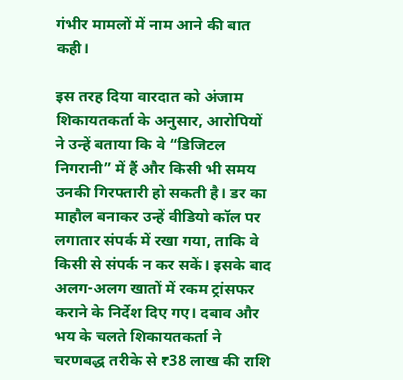गंभीर मामलों में नाम आने की बात कही।

इस तरह दिया वारदात को अंजाम
शिकायतकर्ता के अनुसार, आरोपियों ने उन्हें बताया कि वे “डिजिटल निगरानी” में हैं और किसी भी समय उनकी गिरफ्तारी हो सकती है। डर का माहौल बनाकर उन्हें वीडियो कॉल पर लगातार संपर्क में रखा गया, ताकि वे किसी से संपर्क न कर सकें। इसके बाद अलग-अलग खातों में रकम ट्रांसफर कराने के निर्देश दिए गए। दबाव और भय के चलते शिकायतकर्ता ने चरणबद्ध तरीके से ₹38 लाख की राशि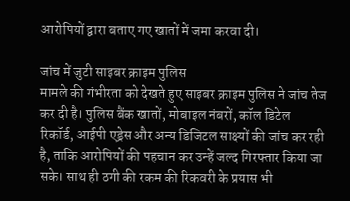आरोपियों द्वारा बताए गए खातों में जमा करवा दी।

जांच में जुटी साइबर क्राइम पुलिस
मामले की गंभीरता को देखते हुए साइबर क्राइम पुलिस ने जांच तेज कर दी है। पुलिस बैंक खातों, मोबाइल नंबरों, कॉल डिटेल रिकॉर्ड, आईपी एड्रेस और अन्य डिजिटल साक्ष्यों की जांच कर रही है, ताकि आरोपियों की पहचान कर उन्हें जल्द गिरफ्तार किया जा सके। साथ ही ठगी की रकम की रिकवरी के प्रयास भी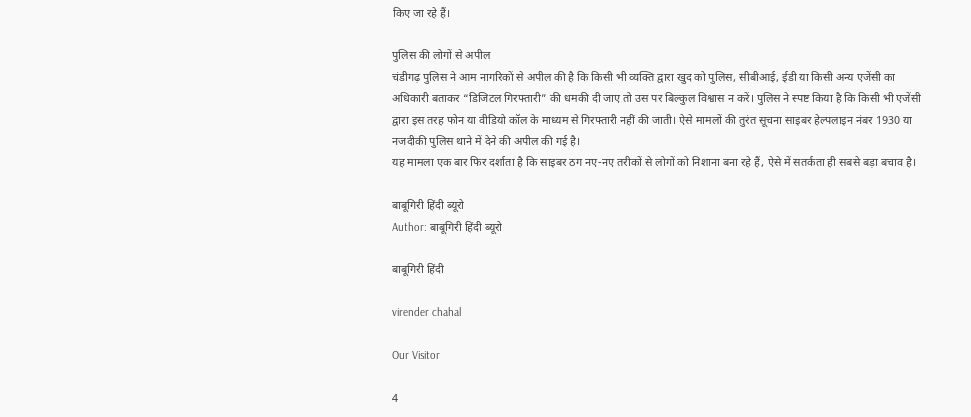किए जा रहे हैं।

पुलिस की लोगों से अपील
चंडीगढ़ पुलिस ने आम नागरिकों से अपील की है कि किसी भी व्यक्ति द्वारा खुद को पुलिस, सीबीआई, ईडी या किसी अन्य एजेंसी का अधिकारी बताकर “डिजिटल गिरफ्तारी” की धमकी दी जाए तो उस पर बिल्कुल विश्वास न करें। पुलिस ने स्पष्ट किया है कि किसी भी एजेंसी द्वारा इस तरह फोन या वीडियो कॉल के माध्यम से गिरफ्तारी नहीं की जाती। ऐसे मामलों की तुरंत सूचना साइबर हेल्पलाइन नंबर 1930 या नजदीकी पुलिस थाने में देने की अपील की गई है।
यह मामला एक बार फिर दर्शाता है कि साइबर ठग नए-नए तरीकों से लोगों को निशाना बना रहे हैं, ऐसे में सतर्कता ही सबसे बड़ा बचाव है।

बाबूगिरी हिंदी ब्यूरो
Author: बाबूगिरी हिंदी ब्यूरो

बाबूगिरी हिंदी

virender chahal

Our Visitor

4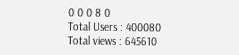0 0 0 8 0
Total Users : 400080
Total views : 645610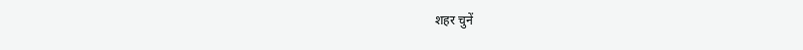शहर चुनें